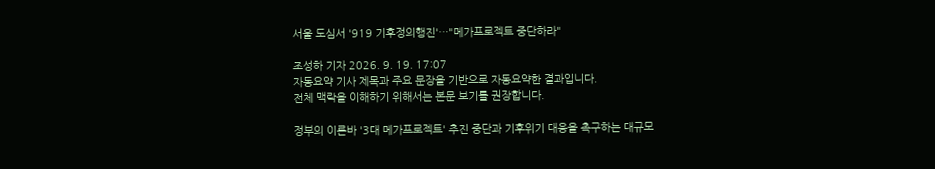서울 도심서 '919 기후정의행진'…"메가프로젝트 중단하라"

조성하 기자 2026. 9. 19. 17:07
자동요약 기사 제목과 주요 문장을 기반으로 자동요약한 결과입니다.
전체 맥락을 이해하기 위해서는 본문 보기를 권장합니다.

정부의 이른바 '3대 메가프로젝트' 추진 중단과 기후위기 대응을 촉구하는 대규모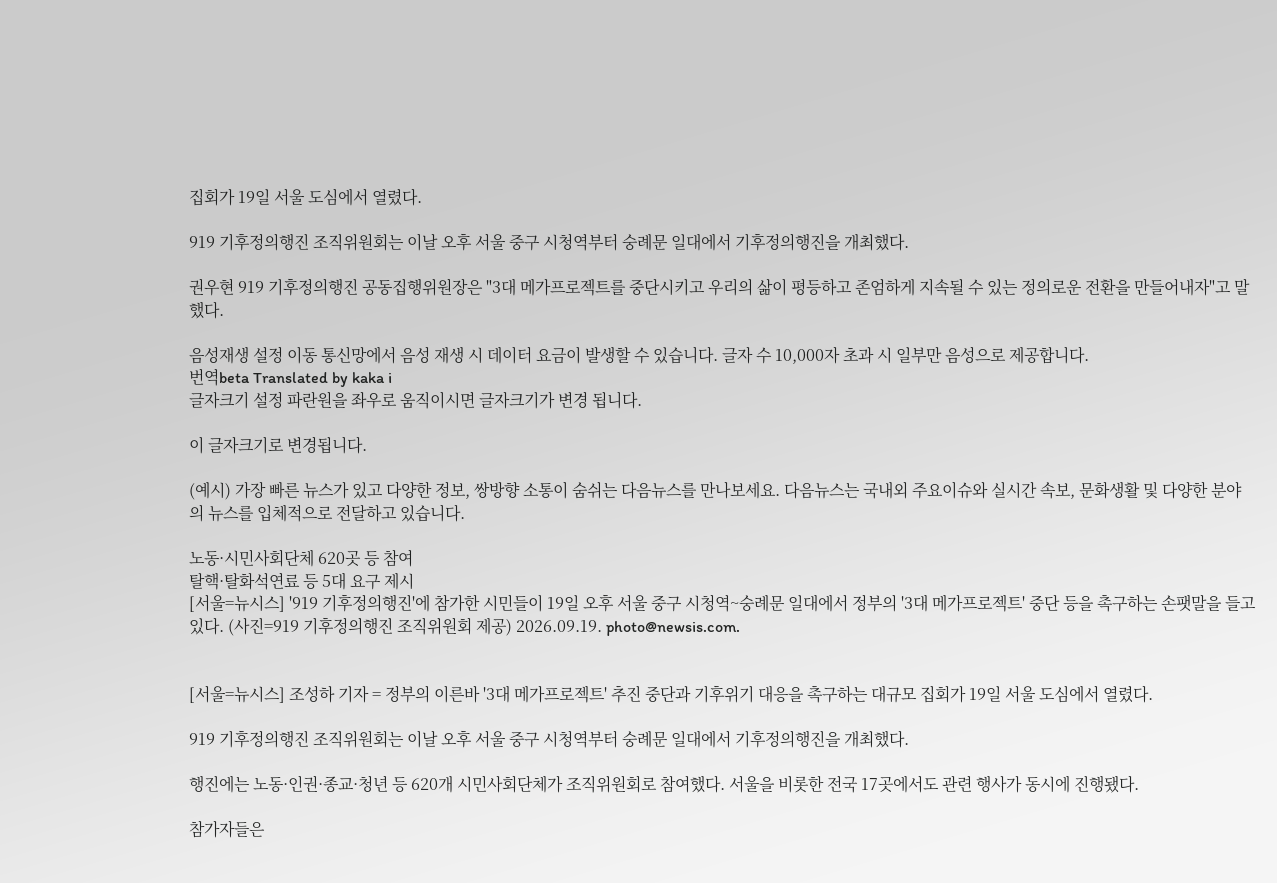집회가 19일 서울 도심에서 열렸다.

919 기후정의행진 조직위원회는 이날 오후 서울 중구 시청역부터 숭례문 일대에서 기후정의행진을 개최했다.

권우현 919 기후정의행진 공동집행위원장은 "3대 메가프로젝트를 중단시키고 우리의 삶이 평등하고 존엄하게 지속될 수 있는 정의로운 전환을 만들어내자"고 말했다.

음성재생 설정 이동 통신망에서 음성 재생 시 데이터 요금이 발생할 수 있습니다. 글자 수 10,000자 초과 시 일부만 음성으로 제공합니다.
번역beta Translated by kaka i
글자크기 설정 파란원을 좌우로 움직이시면 글자크기가 변경 됩니다.

이 글자크기로 변경됩니다.

(예시) 가장 빠른 뉴스가 있고 다양한 정보, 쌍방향 소통이 숨쉬는 다음뉴스를 만나보세요. 다음뉴스는 국내외 주요이슈와 실시간 속보, 문화생활 및 다양한 분야의 뉴스를 입체적으로 전달하고 있습니다.

노동·시민사회단체 620곳 등 참여
탈핵·탈화석연료 등 5대 요구 제시
[서울=뉴시스] '919 기후정의행진'에 참가한 시민들이 19일 오후 서울 중구 시청역~숭례문 일대에서 정부의 '3대 메가프로젝트' 중단 등을 촉구하는 손팻말을 들고 있다. (사진=919 기후정의행진 조직위원회 제공) 2026.09.19. photo@newsis.com.


[서울=뉴시스] 조성하 기자 = 정부의 이른바 '3대 메가프로젝트' 추진 중단과 기후위기 대응을 촉구하는 대규모 집회가 19일 서울 도심에서 열렸다.

919 기후정의행진 조직위원회는 이날 오후 서울 중구 시청역부터 숭례문 일대에서 기후정의행진을 개최했다.

행진에는 노동·인권·종교·청년 등 620개 시민사회단체가 조직위원회로 참여했다. 서울을 비롯한 전국 17곳에서도 관련 행사가 동시에 진행됐다.

참가자들은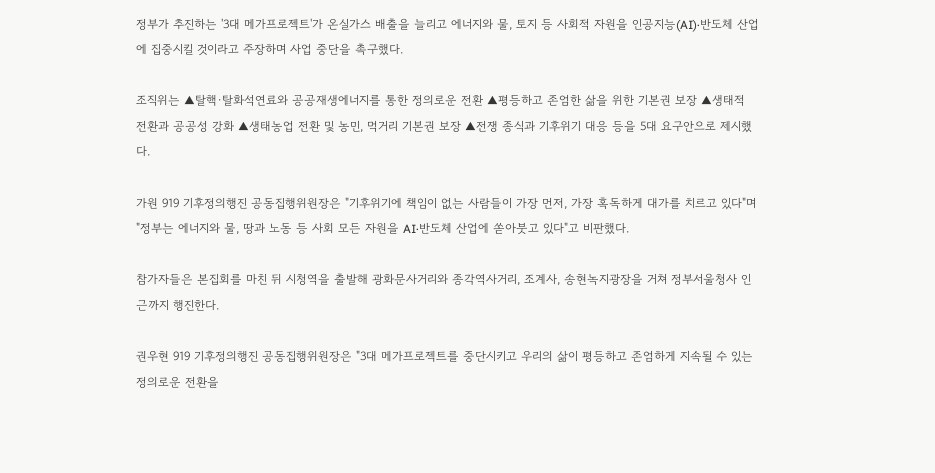정부가 추진하는 '3대 메가프로젝트'가 온실가스 배출을 늘리고 에너지와 물, 토지 등 사회적 자원을 인공지능(AI)·반도체 산업에 집중시킬 것이라고 주장하며 사업 중단을 촉구했다.

조직위는 ▲탈핵·탈화석연료와 공공재생에너지를 통한 정의로운 전환 ▲평등하고 존엄한 삶을 위한 기본권 보장 ▲생태적 전환과 공공성 강화 ▲생태농업 전환 및 농민, 먹거리 기본권 보장 ▲전쟁 종식과 기후위기 대응 등을 5대 요구안으로 제시했다.

가원 919 기후정의행진 공동집행위원장은 "기후위기에 책임이 없는 사람들이 가장 먼저, 가장 혹독하게 대가를 치르고 있다"며 "정부는 에너지와 물, 땅과 노동 등 사회 모든 자원을 AI·반도체 산업에 쏟아붓고 있다"고 비판했다.

참가자들은 본집회를 마친 뒤 시청역을 출발해 광화문사거리와 종각역사거리, 조계사, 송현녹지광장을 거쳐 정부서울청사 인근까지 행진한다.

권우현 919 기후정의행진 공동집행위원장은 "3대 메가프로젝트를 중단시키고 우리의 삶이 평등하고 존엄하게 지속될 수 있는 정의로운 전환을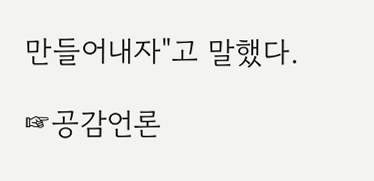만들어내자"고 말했다.

☞공감언론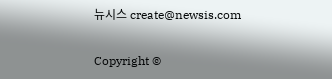뉴시스 create@newsis.com

Copyright ©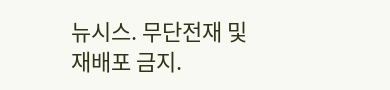뉴시스. 무단전재 및 재배포 금지.